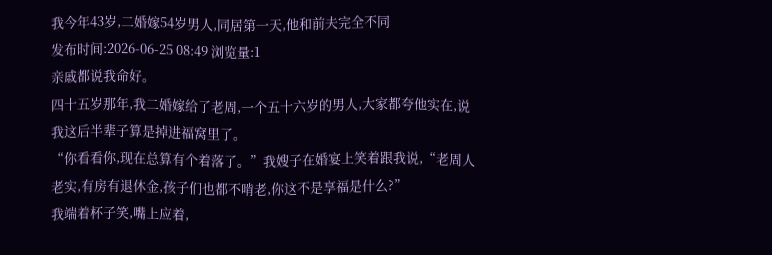我今年43岁,二婚嫁54岁男人,同居第一天,他和前夫完全不同
发布时间:2026-06-25 08:49 浏览量:1
亲戚都说我命好。
四十五岁那年,我二婚嫁给了老周,一个五十六岁的男人,大家都夸他实在,说我这后半辈子算是掉进福窝里了。
“你看看你,现在总算有个着落了。”我嫂子在婚宴上笑着跟我说,“老周人老实,有房有退休金,孩子们也都不啃老,你这不是享福是什么?”
我端着杯子笑,嘴上应着,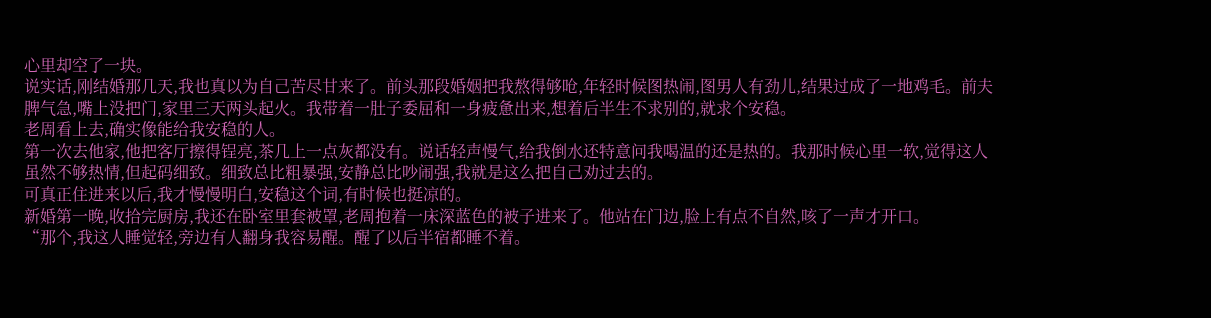心里却空了一块。
说实话,刚结婚那几天,我也真以为自己苦尽甘来了。前头那段婚姻把我熬得够呛,年轻时候图热闹,图男人有劲儿,结果过成了一地鸡毛。前夫脾气急,嘴上没把门,家里三天两头起火。我带着一肚子委屈和一身疲惫出来,想着后半生不求别的,就求个安稳。
老周看上去,确实像能给我安稳的人。
第一次去他家,他把客厅擦得锃亮,茶几上一点灰都没有。说话轻声慢气,给我倒水还特意问我喝温的还是热的。我那时候心里一软,觉得这人虽然不够热情,但起码细致。细致总比粗暴强,安静总比吵闹强,我就是这么把自己劝过去的。
可真正住进来以后,我才慢慢明白,安稳这个词,有时候也挺凉的。
新婚第一晚,收拾完厨房,我还在卧室里套被罩,老周抱着一床深蓝色的被子进来了。他站在门边,脸上有点不自然,咳了一声才开口。
“那个,我这人睡觉轻,旁边有人翻身我容易醒。醒了以后半宿都睡不着。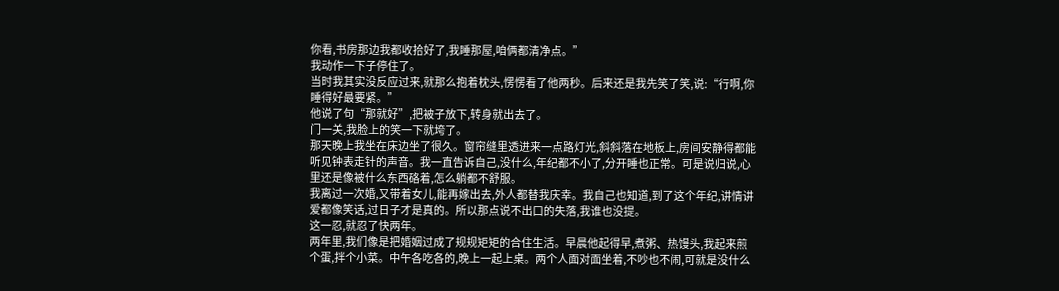你看,书房那边我都收拾好了,我睡那屋,咱俩都清净点。”
我动作一下子停住了。
当时我其实没反应过来,就那么抱着枕头,愣愣看了他两秒。后来还是我先笑了笑,说:“行啊,你睡得好最要紧。”
他说了句“那就好”,把被子放下,转身就出去了。
门一关,我脸上的笑一下就垮了。
那天晚上我坐在床边坐了很久。窗帘缝里透进来一点路灯光,斜斜落在地板上,房间安静得都能听见钟表走针的声音。我一直告诉自己,没什么,年纪都不小了,分开睡也正常。可是说归说,心里还是像被什么东西硌着,怎么躺都不舒服。
我离过一次婚,又带着女儿,能再嫁出去,外人都替我庆幸。我自己也知道,到了这个年纪,讲情讲爱都像笑话,过日子才是真的。所以那点说不出口的失落,我谁也没提。
这一忍,就忍了快两年。
两年里,我们像是把婚姻过成了规规矩矩的合住生活。早晨他起得早,煮粥、热馒头,我起来煎个蛋,拌个小菜。中午各吃各的,晚上一起上桌。两个人面对面坐着,不吵也不闹,可就是没什么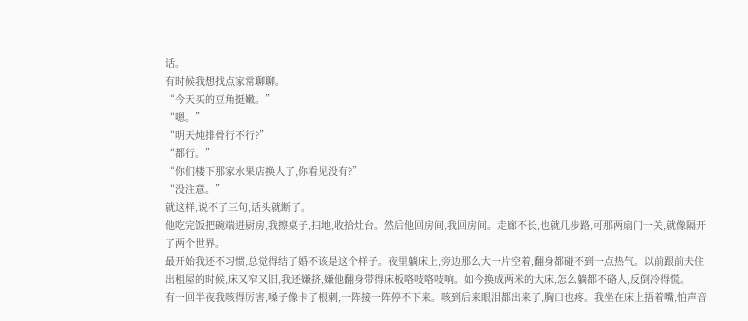话。
有时候我想找点家常聊聊。
“今天买的豆角挺嫩。”
“嗯。”
“明天炖排骨行不行?”
“都行。”
“你们楼下那家水果店换人了,你看见没有?”
“没注意。”
就这样,说不了三句,话头就断了。
他吃完饭把碗端进厨房,我擦桌子,扫地,收拾灶台。然后他回房间,我回房间。走廊不长,也就几步路,可那两扇门一关,就像隔开了两个世界。
最开始我还不习惯,总觉得结了婚不该是这个样子。夜里躺床上,旁边那么大一片空着,翻身都碰不到一点热气。以前跟前夫住出租屋的时候,床又窄又旧,我还嫌挤,嫌他翻身带得床板咯吱咯吱响。如今换成两米的大床,怎么躺都不硌人,反倒冷得慌。
有一回半夜我咳得厉害,嗓子像卡了根刺,一阵接一阵停不下来。咳到后来眼泪都出来了,胸口也疼。我坐在床上捂着嘴,怕声音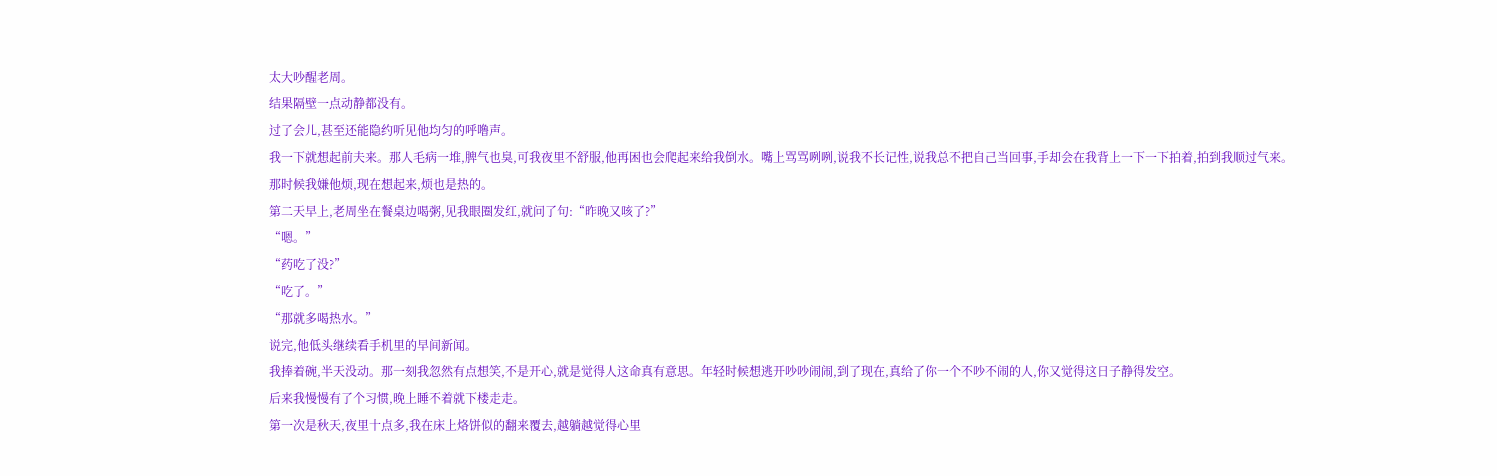太大吵醒老周。
结果隔壁一点动静都没有。
过了会儿,甚至还能隐约听见他均匀的呼噜声。
我一下就想起前夫来。那人毛病一堆,脾气也臭,可我夜里不舒服,他再困也会爬起来给我倒水。嘴上骂骂咧咧,说我不长记性,说我总不把自己当回事,手却会在我背上一下一下拍着,拍到我顺过气来。
那时候我嫌他烦,现在想起来,烦也是热的。
第二天早上,老周坐在餐桌边喝粥,见我眼圈发红,就问了句:“昨晚又咳了?”
“嗯。”
“药吃了没?”
“吃了。”
“那就多喝热水。”
说完,他低头继续看手机里的早间新闻。
我捧着碗,半天没动。那一刻我忽然有点想笑,不是开心,就是觉得人这命真有意思。年轻时候想逃开吵吵闹闹,到了现在,真给了你一个不吵不闹的人,你又觉得这日子静得发空。
后来我慢慢有了个习惯,晚上睡不着就下楼走走。
第一次是秋天,夜里十点多,我在床上烙饼似的翻来覆去,越躺越觉得心里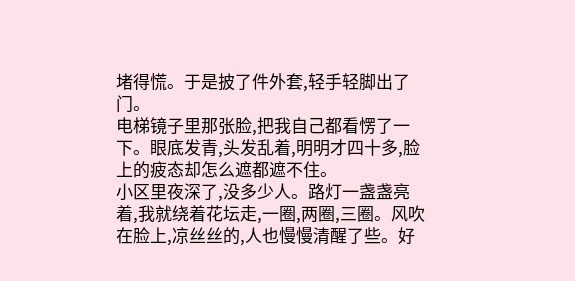堵得慌。于是披了件外套,轻手轻脚出了门。
电梯镜子里那张脸,把我自己都看愣了一下。眼底发青,头发乱着,明明才四十多,脸上的疲态却怎么遮都遮不住。
小区里夜深了,没多少人。路灯一盏盏亮着,我就绕着花坛走,一圈,两圈,三圈。风吹在脸上,凉丝丝的,人也慢慢清醒了些。好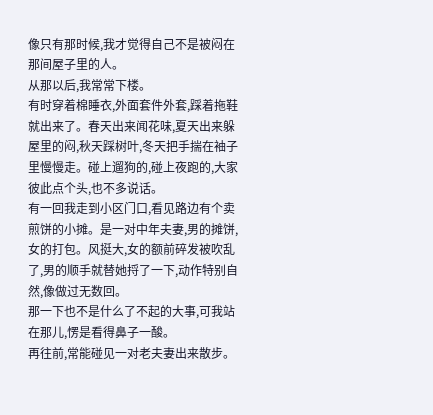像只有那时候,我才觉得自己不是被闷在那间屋子里的人。
从那以后,我常常下楼。
有时穿着棉睡衣,外面套件外套,踩着拖鞋就出来了。春天出来闻花味,夏天出来躲屋里的闷,秋天踩树叶,冬天把手揣在袖子里慢慢走。碰上遛狗的,碰上夜跑的,大家彼此点个头,也不多说话。
有一回我走到小区门口,看见路边有个卖煎饼的小摊。是一对中年夫妻,男的摊饼,女的打包。风挺大,女的额前碎发被吹乱了,男的顺手就替她捋了一下,动作特别自然,像做过无数回。
那一下也不是什么了不起的大事,可我站在那儿,愣是看得鼻子一酸。
再往前,常能碰见一对老夫妻出来散步。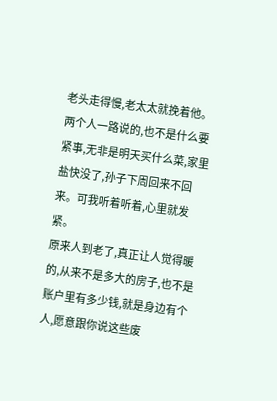老头走得慢,老太太就挽着他。两个人一路说的,也不是什么要紧事,无非是明天买什么菜,家里盐快没了,孙子下周回来不回来。可我听着听着,心里就发紧。
原来人到老了,真正让人觉得暖的,从来不是多大的房子,也不是账户里有多少钱,就是身边有个人,愿意跟你说这些废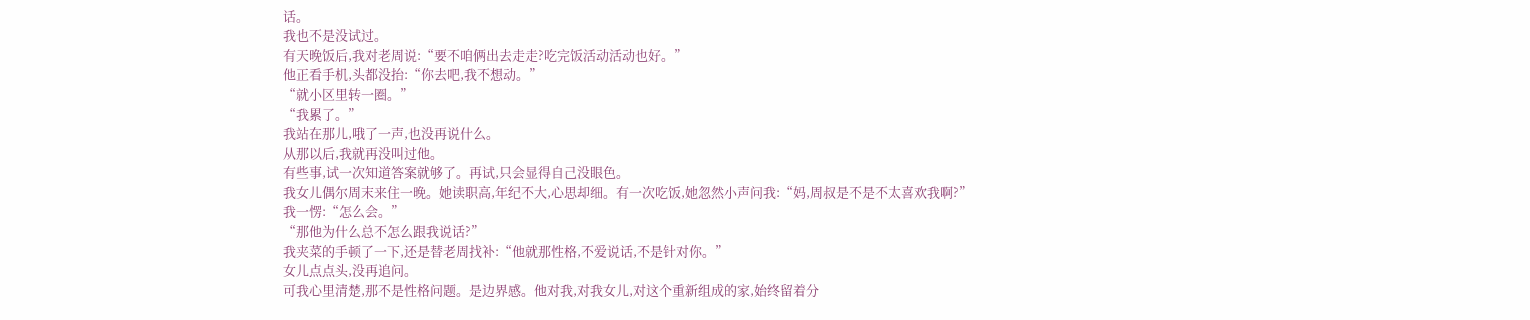话。
我也不是没试过。
有天晚饭后,我对老周说:“要不咱俩出去走走?吃完饭活动活动也好。”
他正看手机,头都没抬:“你去吧,我不想动。”
“就小区里转一圈。”
“我累了。”
我站在那儿,哦了一声,也没再说什么。
从那以后,我就再没叫过他。
有些事,试一次知道答案就够了。再试,只会显得自己没眼色。
我女儿偶尔周末来住一晚。她读职高,年纪不大,心思却细。有一次吃饭,她忽然小声问我:“妈,周叔是不是不太喜欢我啊?”
我一愣:“怎么会。”
“那他为什么总不怎么跟我说话?”
我夹菜的手顿了一下,还是替老周找补:“他就那性格,不爱说话,不是针对你。”
女儿点点头,没再追问。
可我心里清楚,那不是性格问题。是边界感。他对我,对我女儿,对这个重新组成的家,始终留着分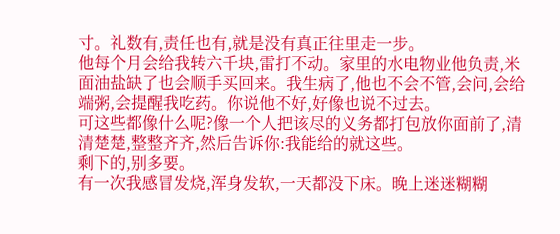寸。礼数有,责任也有,就是没有真正往里走一步。
他每个月会给我转六千块,雷打不动。家里的水电物业他负责,米面油盐缺了也会顺手买回来。我生病了,他也不会不管,会问,会给端粥,会提醒我吃药。你说他不好,好像也说不过去。
可这些都像什么呢?像一个人把该尽的义务都打包放你面前了,清清楚楚,整整齐齐,然后告诉你:我能给的就这些。
剩下的,别多要。
有一次我感冒发烧,浑身发软,一天都没下床。晚上迷迷糊糊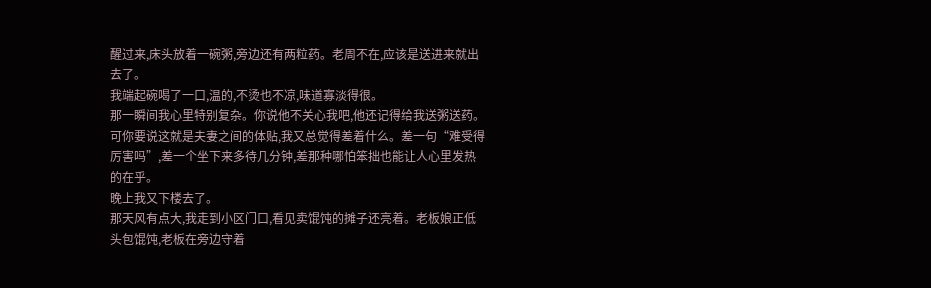醒过来,床头放着一碗粥,旁边还有两粒药。老周不在,应该是送进来就出去了。
我端起碗喝了一口,温的,不烫也不凉,味道寡淡得很。
那一瞬间我心里特别复杂。你说他不关心我吧,他还记得给我送粥送药。可你要说这就是夫妻之间的体贴,我又总觉得差着什么。差一句“难受得厉害吗”,差一个坐下来多待几分钟,差那种哪怕笨拙也能让人心里发热的在乎。
晚上我又下楼去了。
那天风有点大,我走到小区门口,看见卖馄饨的摊子还亮着。老板娘正低头包馄饨,老板在旁边守着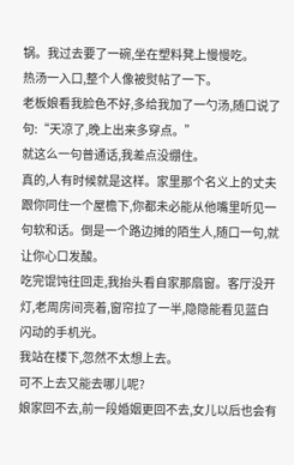锅。我过去要了一碗,坐在塑料凳上慢慢吃。
热汤一入口,整个人像被熨帖了一下。
老板娘看我脸色不好,多给我加了一勺汤,随口说了句:“天凉了,晚上出来多穿点。”
就这么一句普通话,我差点没绷住。
真的,人有时候就是这样。家里那个名义上的丈夫跟你同住一个屋檐下,你都未必能从他嘴里听见一句软和话。倒是一个路边摊的陌生人,随口一句,就让你心口发酸。
吃完馄饨往回走,我抬头看自家那扇窗。客厅没开灯,老周房间亮着,窗帘拉了一半,隐隐能看见蓝白闪动的手机光。
我站在楼下,忽然不太想上去。
可不上去又能去哪儿呢?
娘家回不去,前一段婚姻更回不去,女儿以后也会有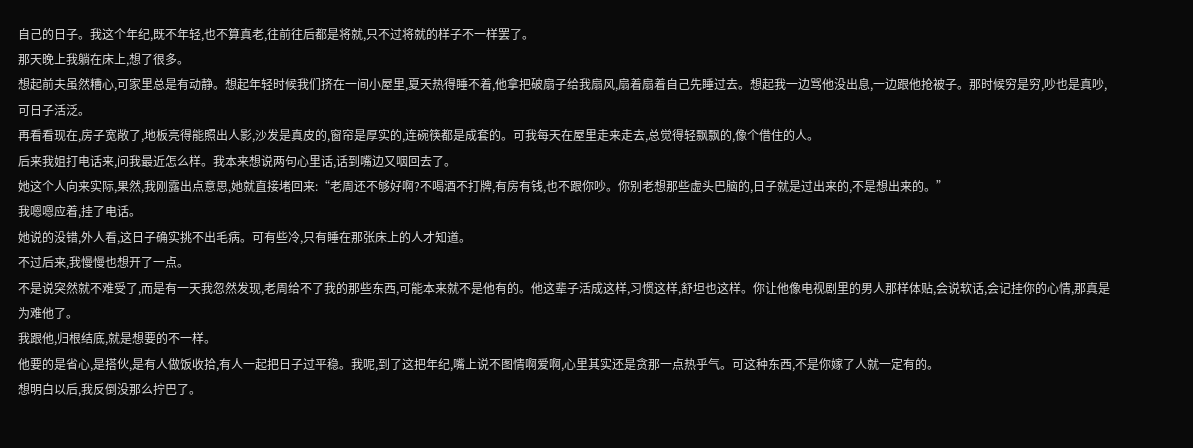自己的日子。我这个年纪,既不年轻,也不算真老,往前往后都是将就,只不过将就的样子不一样罢了。
那天晚上我躺在床上,想了很多。
想起前夫虽然糟心,可家里总是有动静。想起年轻时候我们挤在一间小屋里,夏天热得睡不着,他拿把破扇子给我扇风,扇着扇着自己先睡过去。想起我一边骂他没出息,一边跟他抢被子。那时候穷是穷,吵也是真吵,可日子活泛。
再看看现在,房子宽敞了,地板亮得能照出人影,沙发是真皮的,窗帘是厚实的,连碗筷都是成套的。可我每天在屋里走来走去,总觉得轻飘飘的,像个借住的人。
后来我姐打电话来,问我最近怎么样。我本来想说两句心里话,话到嘴边又咽回去了。
她这个人向来实际,果然,我刚露出点意思,她就直接堵回来:“老周还不够好啊?不喝酒不打牌,有房有钱,也不跟你吵。你别老想那些虚头巴脑的,日子就是过出来的,不是想出来的。”
我嗯嗯应着,挂了电话。
她说的没错,外人看,这日子确实挑不出毛病。可有些冷,只有睡在那张床上的人才知道。
不过后来,我慢慢也想开了一点。
不是说突然就不难受了,而是有一天我忽然发现,老周给不了我的那些东西,可能本来就不是他有的。他这辈子活成这样,习惯这样,舒坦也这样。你让他像电视剧里的男人那样体贴,会说软话,会记挂你的心情,那真是为难他了。
我跟他,归根结底,就是想要的不一样。
他要的是省心,是搭伙,是有人做饭收拾,有人一起把日子过平稳。我呢,到了这把年纪,嘴上说不图情啊爱啊,心里其实还是贪那一点热乎气。可这种东西,不是你嫁了人就一定有的。
想明白以后,我反倒没那么拧巴了。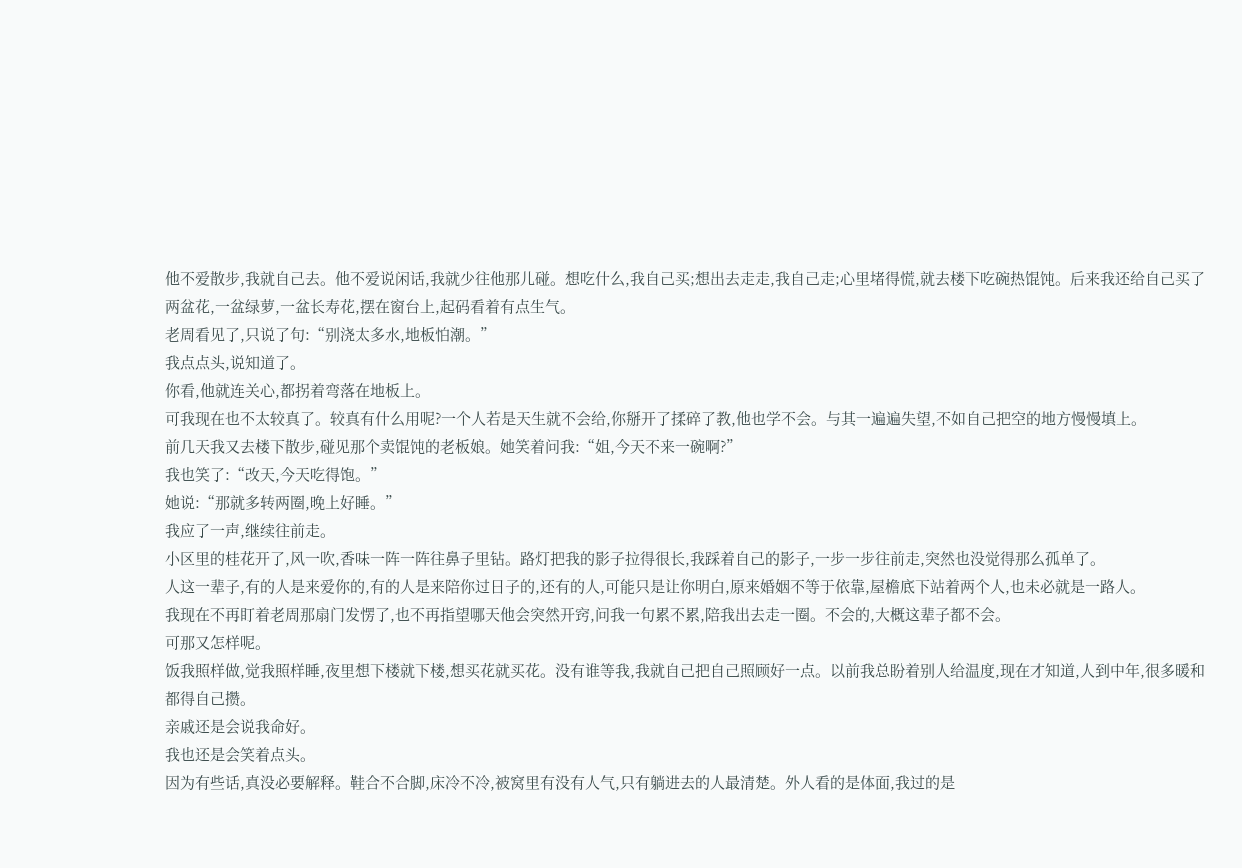他不爱散步,我就自己去。他不爱说闲话,我就少往他那儿碰。想吃什么,我自己买;想出去走走,我自己走;心里堵得慌,就去楼下吃碗热馄饨。后来我还给自己买了两盆花,一盆绿萝,一盆长寿花,摆在窗台上,起码看着有点生气。
老周看见了,只说了句:“别浇太多水,地板怕潮。”
我点点头,说知道了。
你看,他就连关心,都拐着弯落在地板上。
可我现在也不太较真了。较真有什么用呢?一个人若是天生就不会给,你掰开了揉碎了教,他也学不会。与其一遍遍失望,不如自己把空的地方慢慢填上。
前几天我又去楼下散步,碰见那个卖馄饨的老板娘。她笑着问我:“姐,今天不来一碗啊?”
我也笑了:“改天,今天吃得饱。”
她说:“那就多转两圈,晚上好睡。”
我应了一声,继续往前走。
小区里的桂花开了,风一吹,香味一阵一阵往鼻子里钻。路灯把我的影子拉得很长,我踩着自己的影子,一步一步往前走,突然也没觉得那么孤单了。
人这一辈子,有的人是来爱你的,有的人是来陪你过日子的,还有的人,可能只是让你明白,原来婚姻不等于依靠,屋檐底下站着两个人,也未必就是一路人。
我现在不再盯着老周那扇门发愣了,也不再指望哪天他会突然开窍,问我一句累不累,陪我出去走一圈。不会的,大概这辈子都不会。
可那又怎样呢。
饭我照样做,觉我照样睡,夜里想下楼就下楼,想买花就买花。没有谁等我,我就自己把自己照顾好一点。以前我总盼着别人给温度,现在才知道,人到中年,很多暖和都得自己攒。
亲戚还是会说我命好。
我也还是会笑着点头。
因为有些话,真没必要解释。鞋合不合脚,床冷不冷,被窝里有没有人气,只有躺进去的人最清楚。外人看的是体面,我过的是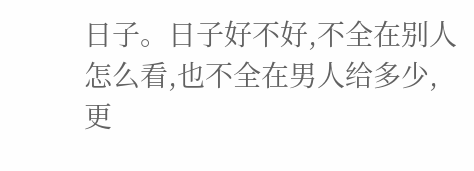日子。日子好不好,不全在别人怎么看,也不全在男人给多少,更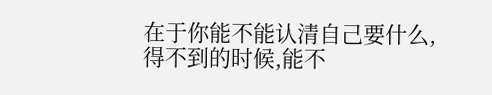在于你能不能认清自己要什么,得不到的时候,能不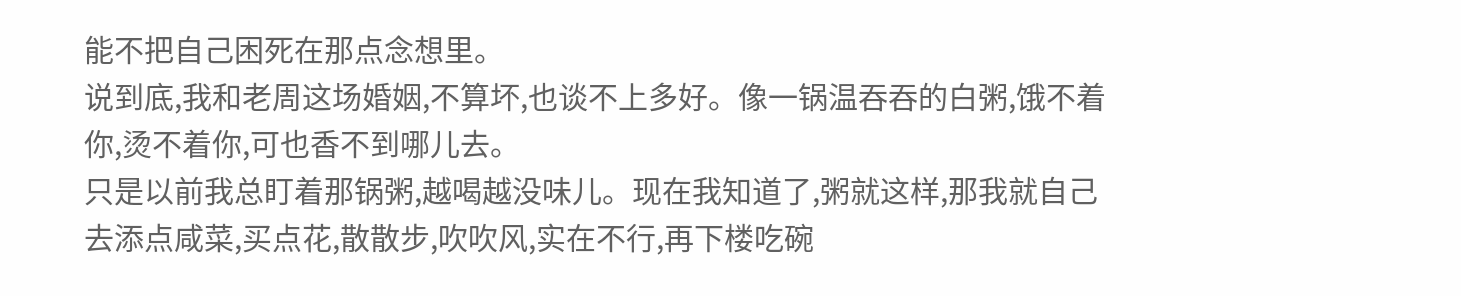能不把自己困死在那点念想里。
说到底,我和老周这场婚姻,不算坏,也谈不上多好。像一锅温吞吞的白粥,饿不着你,烫不着你,可也香不到哪儿去。
只是以前我总盯着那锅粥,越喝越没味儿。现在我知道了,粥就这样,那我就自己去添点咸菜,买点花,散散步,吹吹风,实在不行,再下楼吃碗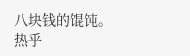八块钱的馄饨。
热乎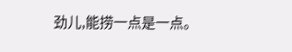劲儿,能捞一点是一点。